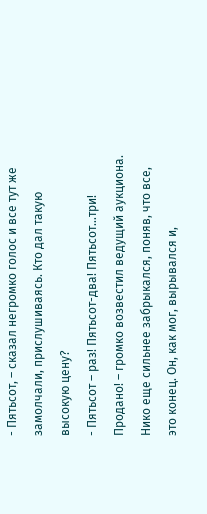- Пятьсот, – сказал негромко голос и все тут же замолчали, прислушиваясь. Кто дал такую высокую цену?
- Пятьсот – раз! Пятьсот-два! Пятьсот…три! Продано! – громко возвестил ведущий аукциона. Нико еще сильнее забрыкался, поняв, что все, это конец. Он, как мог, вырывался и,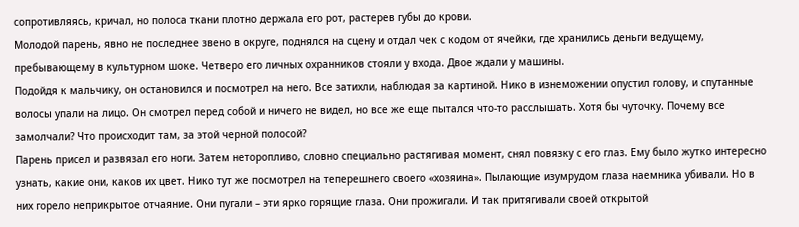сопротивляясь, кричал, но полоса ткани плотно держала его рот, растерев губы до крови.
Молодой парень, явно не последнее звено в округе, поднялся на сцену и отдал чек с кодом от ячейки, где хранились деньги ведущему, пребывающему в культурном шоке. Четверо его личных охранников стояли у входа. Двое ждали у машины.
Подойдя к мальчику, он остановился и посмотрел на него. Все затихли, наблюдая за картиной. Нико в изнеможении опустил голову, и спутанные волосы упали на лицо. Он смотрел перед собой и ничего не видел, но все же еще пытался что-то расслышать. Хотя бы чуточку. Почему все замолчали? Что происходит там, за этой черной полосой?
Парень присел и развязал его ноги. Затем неторопливо, словно специально растягивая момент, снял повязку с его глаз. Ему было жутко интересно узнать, какие они, каков их цвет. Нико тут же посмотрел на теперешнего своего «хозяина». Пылающие изумрудом глаза наемника убивали. Но в них горело неприкрытое отчаяние. Они пугали – эти ярко горящие глаза. Они прожигали. И так притягивали своей открытой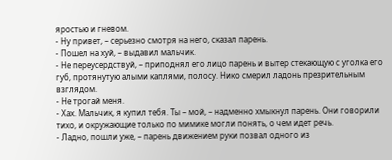яростью и гневом.
- Ну привет, – серьезно смотря на него, сказал парень.
- Пошел на хуй, – выдавил мальчик.
- Не переусердствуй, – приподнял его лицо парень и вытер стекающую с уголка его губ, протянутую алыми каплями, полосу. Нико смерил ладонь презрительным взглядом.
- Не трогай меня.
- Хах. Мальчик, я купил тебя. Ты – мой, – надменно хмыкнул парень. Они говорили тихо, и окружающие только по мимике могли понять, о чем идет речь.
- Ладно, пошли уже, – парень движением руки позвал одного из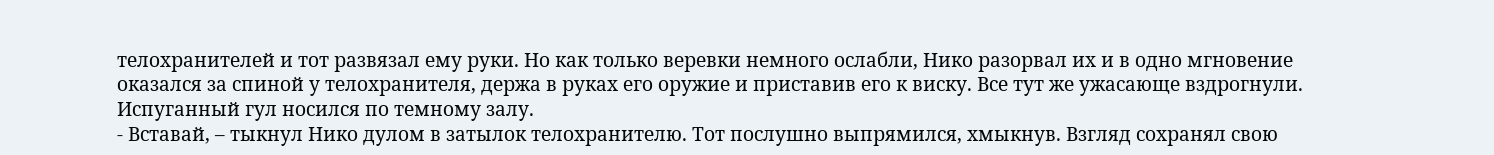телохранителей и тот развязал ему руки. Но как только веревки немного ослабли, Нико разорвал их и в одно мгновение оказался за спиной у телохранителя, держа в руках его оружие и приставив его к виску. Все тут же ужасающе вздрогнули. Испуганный гул носился по темному залу.
- Вставай, – тыкнул Нико дулом в затылок телохранителю. Тот послушно выпрямился, хмыкнув. Взгляд сохранял свою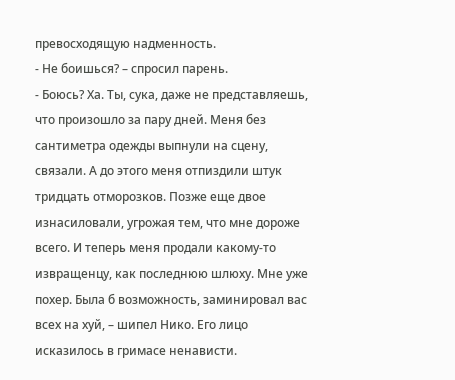превосходящую надменность.
- Не боишься? – спросил парень.
- Боюсь? Ха. Ты, сука, даже не представляешь, что произошло за пару дней. Меня без сантиметра одежды выпнули на сцену, связали. А до этого меня отпиздили штук тридцать отморозков. Позже еще двое изнасиловали, угрожая тем, что мне дороже всего. И теперь меня продали какому-то извращенцу, как последнюю шлюху. Мне уже похер. Была б возможность, заминировал вас всех на хуй, – шипел Нико. Его лицо исказилось в гримасе ненависти.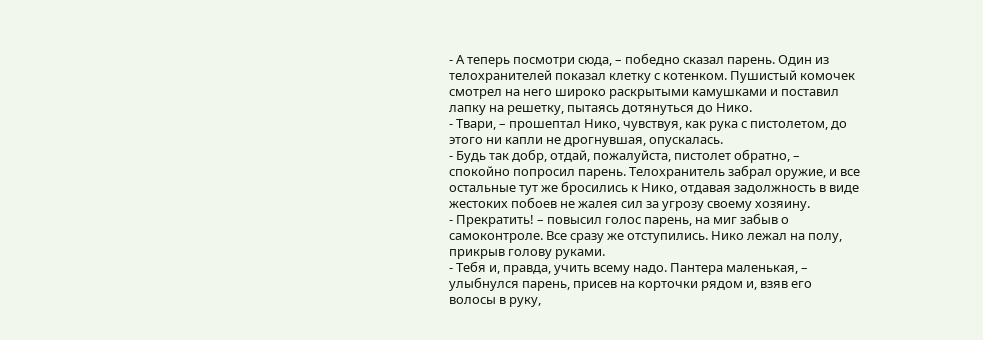- А теперь посмотри сюда, – победно сказал парень. Один из телохранителей показал клетку с котенком. Пушистый комочек смотрел на него широко раскрытыми камушками и поставил лапку на решетку, пытаясь дотянуться до Нико.
- Твари, – прошептал Нико, чувствуя, как рука с пистолетом, до этого ни капли не дрогнувшая, опускалась.
- Будь так добр, отдай, пожалуйста, пистолет обратно, – спокойно попросил парень. Телохранитель забрал оружие, и все остальные тут же бросились к Нико, отдавая задолжность в виде жестоких побоев не жалея сил за угрозу своему хозяину.
- Прекратить! – повысил голос парень, на миг забыв о самоконтроле. Все сразу же отступились. Нико лежал на полу, прикрыв голову руками.
- Тебя и, правда, учить всему надо. Пантера маленькая, – улыбнулся парень, присев на корточки рядом и, взяв его волосы в руку,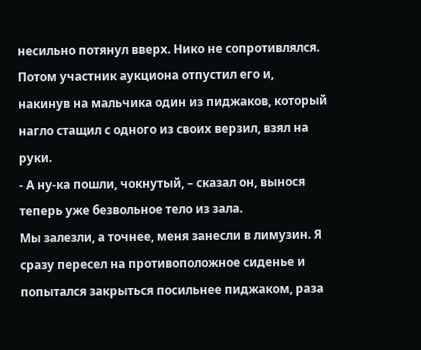несильно потянул вверх. Нико не сопротивлялся. Потом участник аукциона отпустил его и, накинув на мальчика один из пиджаков, который нагло стащил с одного из своих верзил, взял на руки.
- А ну-ка пошли, чокнутый, – сказал он, вынося теперь уже безвольное тело из зала.
Мы залезли, а точнее, меня занесли в лимузин. Я сразу пересел на противоположное сиденье и попытался закрыться посильнее пиджаком, раза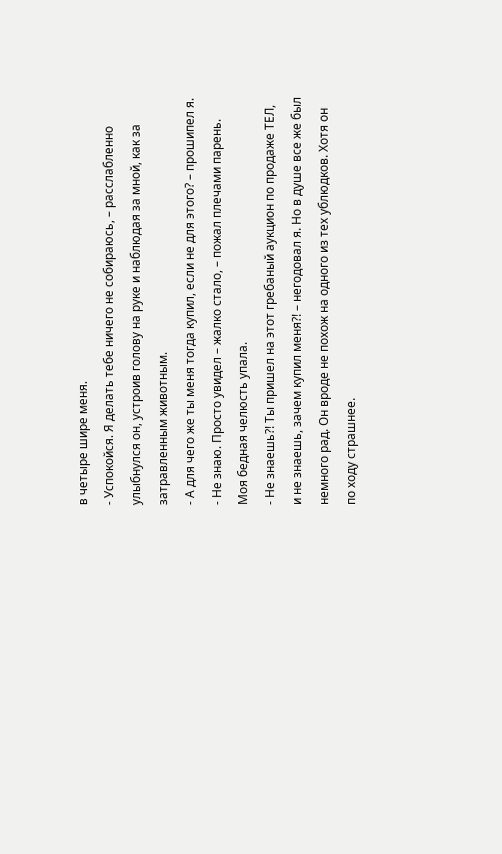в четыре шире меня.
- Успокойся. Я делать тебе ничего не собираюсь, – расслабленно улыбнулся он, устроив голову на руке и наблюдая за мной, как за затравленным животным.
- А для чего же ты меня тогда купил, если не для этого? – прошипел я.
- Не знаю. Просто увидел – жалко стало, – пожал плечами парень.
Моя бедная челюсть упала.
- Не знаешь?! Ты пришел на этот гребаный аукцион по продаже ТЕЛ, и не знаешь, зачем купил меня?! – негодовал я. Но в душе все же был немного рад. Он вроде не похож на одного из тех ублюдков. Хотя он по ходу страшнее.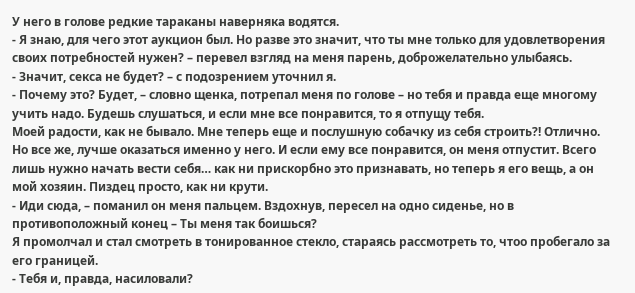У него в голове редкие тараканы наверняка водятся.
- Я знаю, для чего этот аукцион был. Но разве это значит, что ты мне только для удовлетворения своих потребностей нужен? – перевел взгляд на меня парень, доброжелательно улыбаясь.
- Значит, секса не будет? – с подозрением уточнил я.
- Почему это? Будет, – словно щенка, потрепал меня по голове – но тебя и правда еще многому учить надо. Будешь слушаться, и если мне все понравится, то я отпущу тебя.
Моей радости, как не бывало. Мне теперь еще и послушную собачку из себя строить?! Отлично. Но все же, лучше оказаться именно у него. И если ему все понравится, он меня отпустит. Всего лишь нужно начать вести себя… как ни прискорбно это признавать, но теперь я его вещь, а он мой хозяин. Пиздец просто, как ни крути.
- Иди сюда, – поманил он меня пальцем. Вздохнув, пересел на одно сиденье, но в противоположный конец – Ты меня так боишься?
Я промолчал и стал смотреть в тонированное стекло, стараясь рассмотреть то, чтоо пробегало за его границей.
- Тебя и, правда, насиловали?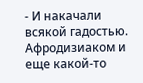- И накачали всякой гадостью. Афродизиаком и еще какой-то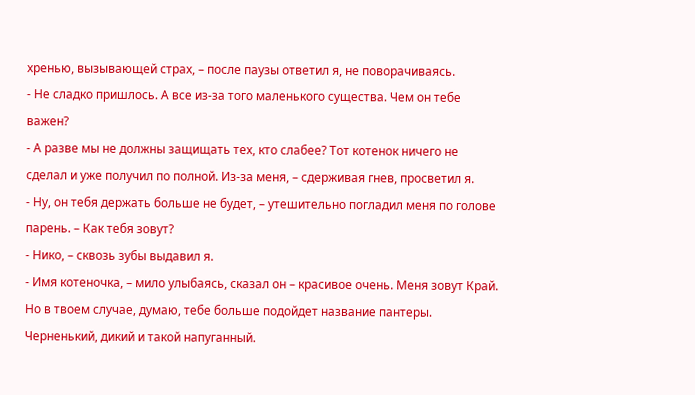хренью, вызывающей страх, – после паузы ответил я, не поворачиваясь.
- Не сладко пришлось. А все из-за того маленького существа. Чем он тебе важен?
- А разве мы не должны защищать тех, кто слабее? Тот котенок ничего не сделал и уже получил по полной. Из-за меня, – сдерживая гнев, просветил я.
- Ну, он тебя держать больше не будет, – утешительно погладил меня по голове парень. – Как тебя зовут?
- Нико, – сквозь зубы выдавил я.
- Имя котеночка, – мило улыбаясь, сказал он – красивое очень. Меня зовут Край. Но в твоем случае, думаю, тебе больше подойдет название пантеры. Черненький, дикий и такой напуганный.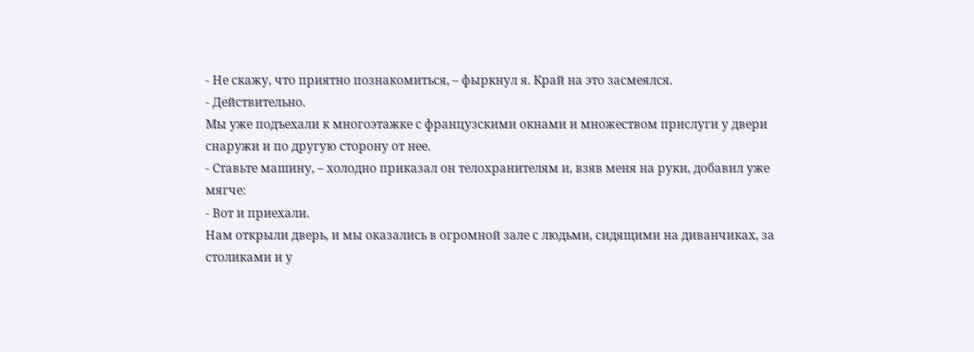- Не скажу, что приятно познакомиться, – фыркнул я. Край на это засмеялся.
- Действительно.
Мы уже подъехали к многоэтажке с французскими окнами и множеством прислуги у двери снаружи и по другую сторону от нее.
- Ставьте машину, – холодно приказал он телохранителям и, взяв меня на руки, добавил уже мягче:
- Вот и приехали.
Нам открыли дверь, и мы оказались в огромной зале с людьми, сидящими на диванчиках, за столиками и у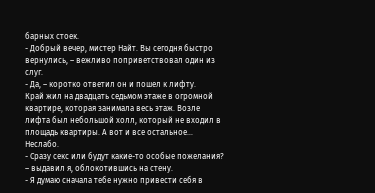барных стоек.
- Добрый вечер, мистер Найт. Вы сегодня быстро вернулись, – вежливо поприветствовал один из слуг.
- Да, – коротко ответил он и пошел к лифту.
Край жил на двадцать седьмом этаже в огромной квартире, которая занимала весь этаж. Возле лифта был небольшой холл, который не входил в площадь квартиры. А вот и все остальное… Неслабо.
- Сразу секс или будут какие-то особые пожелания? – выдавил я, облокотившись на стену.
- Я думаю сначала тебе нужно привести себя в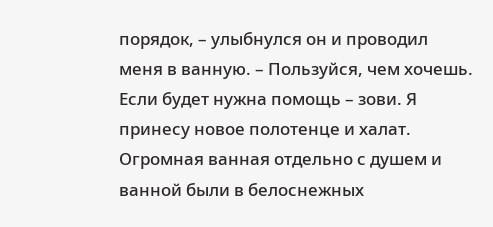порядок, – улыбнулся он и проводил меня в ванную. – Пользуйся, чем хочешь. Если будет нужна помощь – зови. Я принесу новое полотенце и халат.
Огромная ванная отдельно с душем и ванной были в белоснежных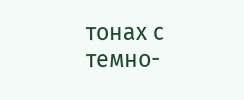тонах с темно-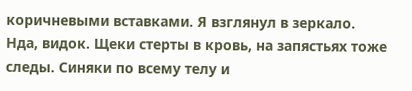коричневыми вставками. Я взглянул в зеркало. Нда, видок. Щеки стерты в кровь, на запястьях тоже следы. Синяки по всему телу и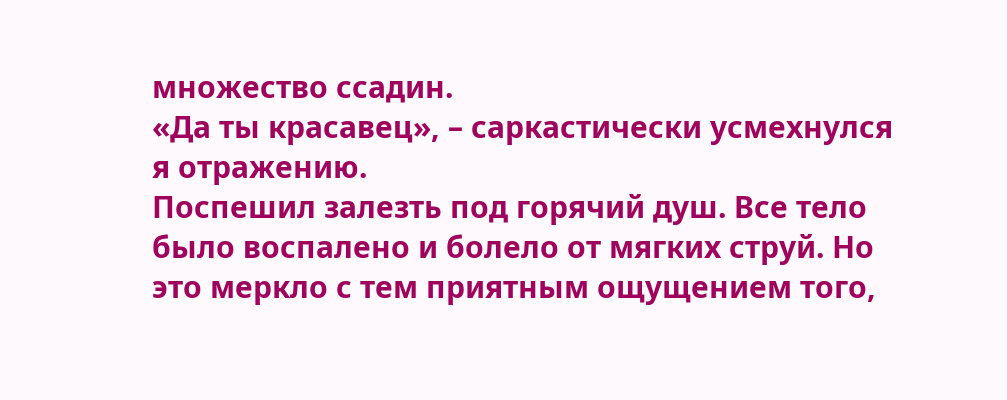множество ссадин.
«Да ты красавец», – саркастически усмехнулся я отражению.
Поспешил залезть под горячий душ. Все тело было воспалено и болело от мягких струй. Но это меркло с тем приятным ощущением того,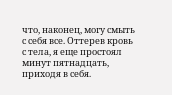что, наконец, могу смыть с себя все. Оттерев кровь с тела, я еще простоял минут пятнадцать, приходя в себя.